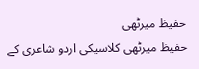حفیظ میرٹھی
حفیظ میرٹھی کلاسیکی اردو شاعری کے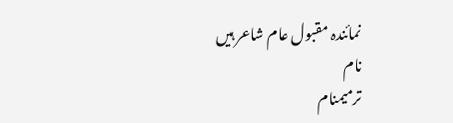نمائندہ مقبول عام شاعر ہیں
نام
ترمیمنام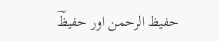حفیظ الرحمن اور حفیظؔ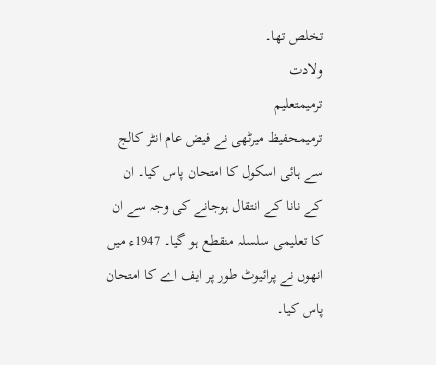تخلص تھا۔
ولادت
ترمیمتعلیم
ترمیمحفیظ میرٹھی نے فیض عام انٹر کالج سے ہائی اسکول کا امتحان پاس کیا۔ ان کے نانا کے انتقال ہوجانے کی وجہ سے ان کا تعلیمی سلسلہ منقطع ہو گیا۔ 1947ء میں انھوں نے پرائیوٹ طور پر ایف اے کا امتحان پاس کیا۔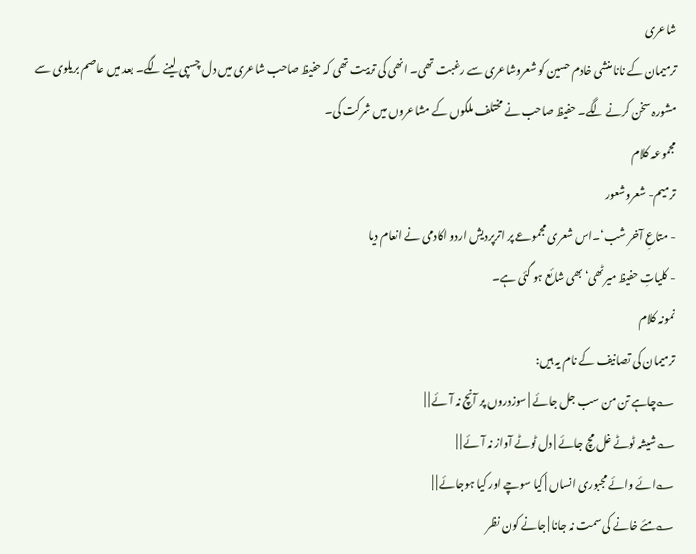شاعری
ترمیمان کے نانا منشی خادم حسین کو شعروشاعری سے رغبت تھی۔ انھی کی تربیت تھی کہ حفیظ صاحب شاعری میں دل چسپی لینے لگے۔ بعد میں عاصم بریلوی سے مشورہ سخن کرنے لگے۔ حفیظ صاحب نے مختلف ملکوں کے مشاعروں میں شرکت کی۔
مجموعہ کلام
ترمیم- شعروشعور
- متاعِ آخر شب‘۔اس شعری مجموعے پر اترپردیش اردو اکادمی نے انعام دیا
- کلیاتِ حفیظ میرٹھی‘ بھی شائع ہو گئی ہے۔
نمونہ کلام
ترمیمان کی تصانیف کے نام یہ ہیں:
؎چاہے تن من سب جل جائے | سوزدروں پر آنچ نہ آئے | |
؎شیشہ ٹوٹے غل مچ جائے | دل ٹوٹے آواز نہ آئے | |
؎ائے وائے مجبوری انساں | کیا سوچے اور کیا ہوجائے | |
؎مئے خانے کی سمت نہ جانا | جانے کون نظر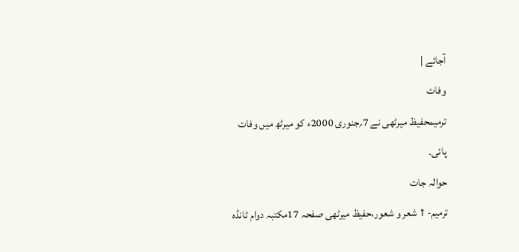آجائے |
وفات
ترمیمحفیظ میرٹھی نے 7؍جنوری 2000ء کو میرٹھ میں وفات پائی۔
حوالہ جات
ترمیم- ↑ شعر و شعور،حفیظ میرٹھی صفحہ 17مکتبہ دوام ٹانڈہ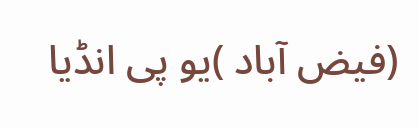(فیض آباد )یو پی انڈیا